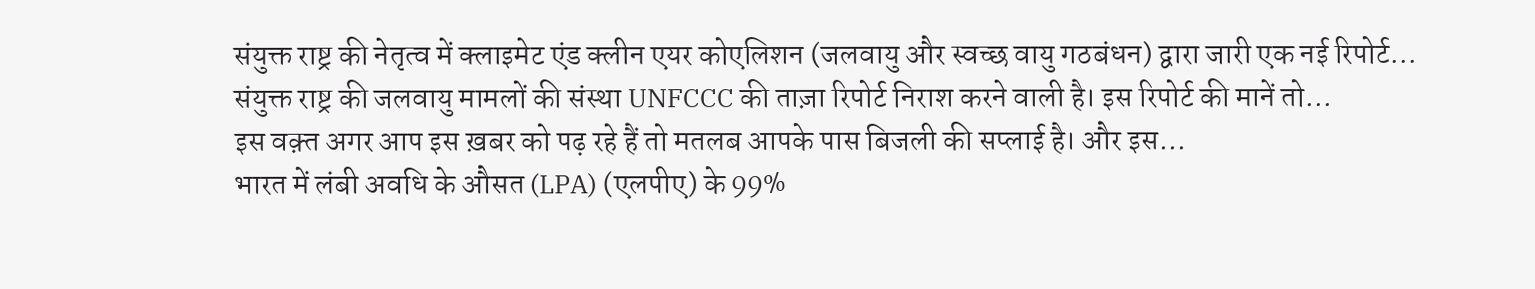संयुक्त राष्ट्र की नेतृत्व में क्लाइमेट एंड क्लीन एयर कोएलिशन (जलवायु और स्वच्छ वायु गठबंधन) द्वारा जारी एक नई रिपोर्ट...
संयुक्त राष्ट्र की जलवायु मामलों की संस्था UNFCCC की ताज़ा रिपोर्ट निराश करने वाली है। इस रिपोर्ट की मानें तो...
इस वक़्त अगर आप इस ख़बर को पढ़ रहे हैं तो मतलब आपके पास बिजली की सप्लाई है। और इस...
भारत में लंबी अवधि के औसत (LPA) (एलपीए) के 99%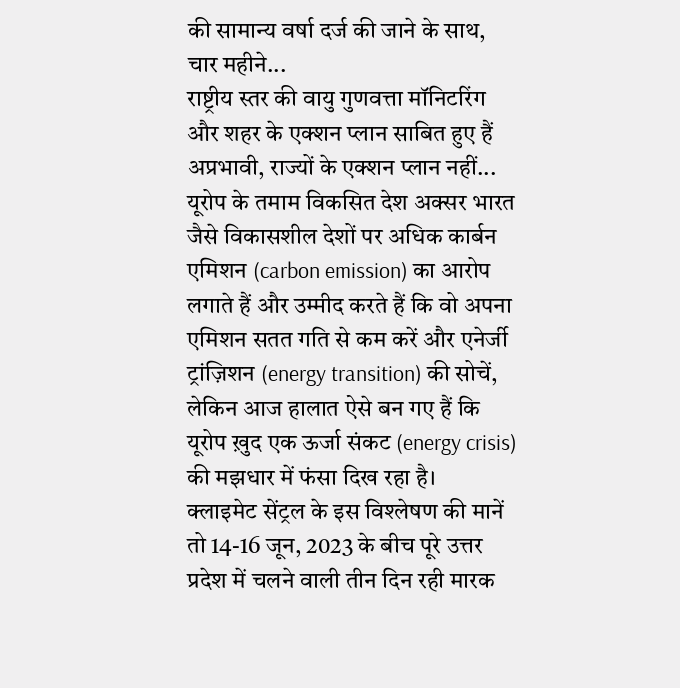की सामान्य वर्षा दर्ज की जाने के साथ, चार महीने...
राष्ट्रीय स्तर की वायु गुणवत्ता मॉनिटरिंग और शहर के एक्शन प्लान साबित हुए हैं अप्रभावी, राज्यों के एक्शन प्लान नहीं...
यूरोप के तमाम विकसित देश अक्सर भारत जैसे विकासशील देशों पर अधिक कार्बन एमिशन (carbon emission) का आरोप लगाते हैं और उम्मीद करते हैं कि वो अपना एमिशन सतत गति से कम करें और एनेर्जी ट्रांज़िशन (energy transition) की सोचें, लेकिन आज हालात ऐसे बन गए हैं कि यूरोप ख़ुद एक ऊर्जा संकट (energy crisis) की मझधार में फंसा दिख रहा है।
क्लाइमेट सेंट्रल के इस विश्लेषण की मानें तो 14-16 जून, 2023 के बीच पूरे उत्तर प्रदेश में चलने वाली तीन दिन रही मारक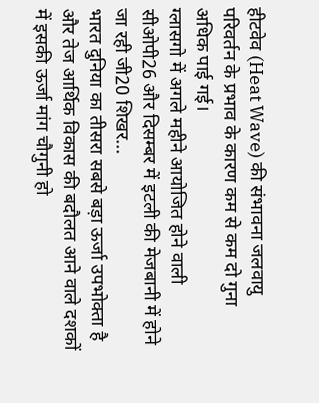हीटवेव (Heat Wave) की संभावना जलवायु परिवर्तन के प्रभाव के कारण कम से कम दो गुना अधिक पाई गई।
ग्लासगो में अगले महीने आयोजित होने वाली सीओपी26 और दिसम्बर में इटली की मेजबानी में होने जा रही जी20 शिखर...
भारत दुनिया का तीसरा सबसे बड़ा ऊर्जा उपभोक्ता है और तेज आर्थिक विकास की बदौलत आने वाले दशकों में इसकी ऊर्जा मांग चौगुनी हो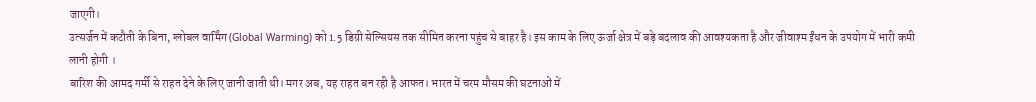जाएगी।
उत्सर्जन में कटौती के बिना, ग्लोबल वार्मिंग (Global Warming) को 1.5 डिग्री सेल्सियस तक सीमित करना पहुंच से बाहर है। इस काम के लिए ऊर्जा क्षेत्र में बड़े बदलाव की आवश्यकता है और जीवाश्म ईंधन के उपयोग में भारी कमी लानी होगी ।
बारिश की आमद गर्मी से राहत देने के लिए जानी जाती थी। मगर अब, यह राहत बन रही है आफत। भारत में चरम मौसम की घटनाओं में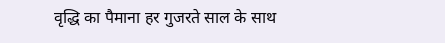वृद्धि का पैमाना हर गुजरते साल के साथ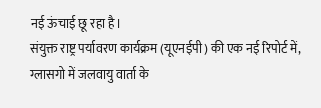नई ऊंचाई छू रहा है।
संयुक्त राष्ट्र पर्यावरण कार्यक्रम (यूएनईपी) की एक नई रिपोर्ट में, ग्लासगो में जलवायु वार्ता के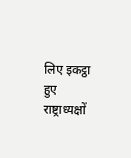लिए इकट्ठा हुए राष्ट्राध्यक्षों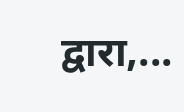द्वारा,...